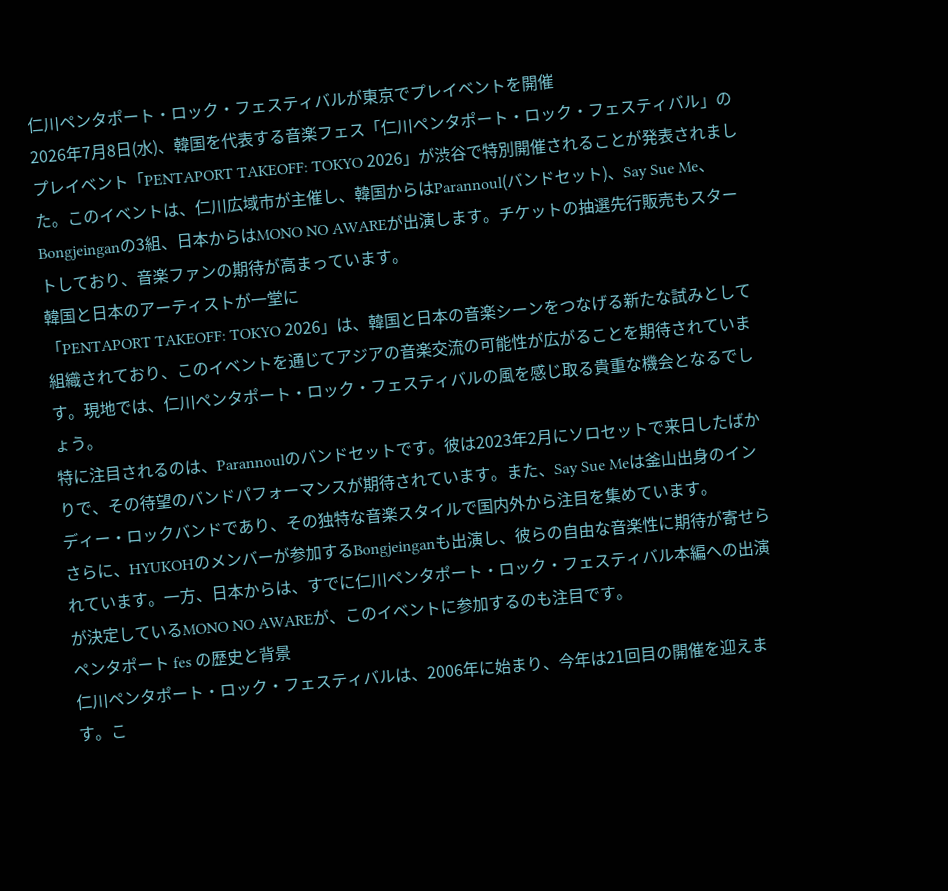仁川ペンタポート・ロック・フェスティバルが東京でプレイベントを開催
2026年7月8日(水)、韓国を代表する音楽フェス「仁川ペンタポート・ロック・フェスティバル」のプレイベント「PENTAPORT TAKEOFF: TOKYO 2026」が渋谷で特別開催されることが発表されました。このイベントは、仁川広域市が主催し、韓国からはParannoul(バンドセット)、Say Sue Me、Bongjeinganの3組、日本からはMONO NO AWAREが出演します。チケットの抽選先行販売もスタートしており、音楽ファンの期待が高まっています。
韓国と日本のアーティストが一堂に
「PENTAPORT TAKEOFF: TOKYO 2026」は、韓国と日本の音楽シーンをつなげる新たな試みとして組織されており、このイベントを通じてアジアの音楽交流の可能性が広がることを期待されています。現地では、仁川ペンタポート・ロック・フェスティバルの風を感じ取る貴重な機会となるでしょう。
特に注目されるのは、Parannoulのバンドセットです。彼は2023年2月にソロセットで来日したばかりで、その待望のバンドパフォーマンスが期待されています。また、Say Sue Meは釜山出身のインディー・ロックバンドであり、その独特な音楽スタイルで国内外から注目を集めています。
さらに、HYUKOHのメンバーが参加するBongjeinganも出演し、彼らの自由な音楽性に期待が寄せられています。一方、日本からは、すでに仁川ペンタポート・ロック・フェスティバル本編への出演が決定しているMONO NO AWAREが、このイベントに参加するのも注目です。
ペンタポート fes の歴史と背景
仁川ペンタポート・ロック・フェスティバルは、2006年に始まり、今年は21回目の開催を迎えます。こ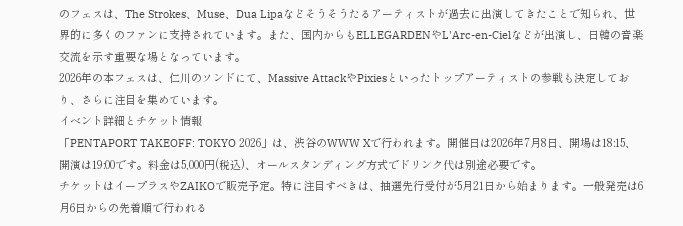のフェスは、The Strokes、Muse、Dua Lipaなどそうそうたるアーティストが過去に出演してきたことで知られ、世界的に多くのファンに支持されています。また、国内からもELLEGARDENやL'Arc-en-Cielなどが出演し、日韓の音楽交流を示す重要な場となっています。
2026年の本フェスは、仁川のソンドにて、Massive AttackやPixiesといったトップアーティストの参戦も決定しており、さらに注目を集めています。
イベント詳細とチケット情報
「PENTAPORT TAKEOFF: TOKYO 2026」は、渋谷のWWW Xで行われます。開催日は2026年7月8日、開場は18:15、開演は19:00です。料金は5,000円(税込)、オールスタンディング方式でドリンク代は別途必要です。
チケットはイープラスやZAIKOで販売予定。特に注目すべきは、抽選先行受付が5月21日から始まります。一般発売は6月6日からの先着順で行われる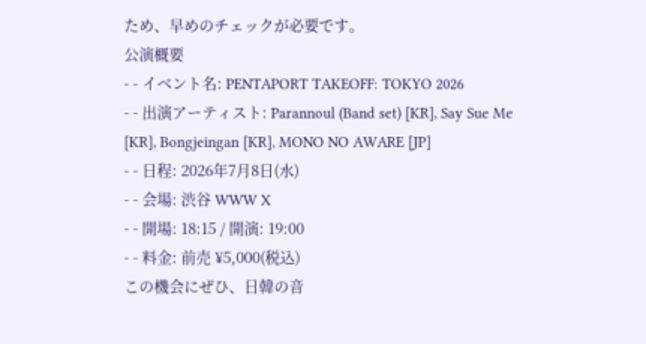ため、早めのチェックが必要です。
公演概要
- - イベント名: PENTAPORT TAKEOFF: TOKYO 2026
- - 出演アーティスト: Parannoul (Band set) [KR], Say Sue Me [KR], Bongjeingan [KR], MONO NO AWARE [JP]
- - 日程: 2026年7月8日(水)
- - 会場: 渋谷 WWW X
- - 開場: 18:15 / 開演: 19:00
- - 料金: 前売 ¥5,000(税込)
この機会にぜひ、日韓の音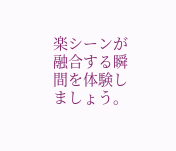楽シーンが融合する瞬間を体験しましょう。